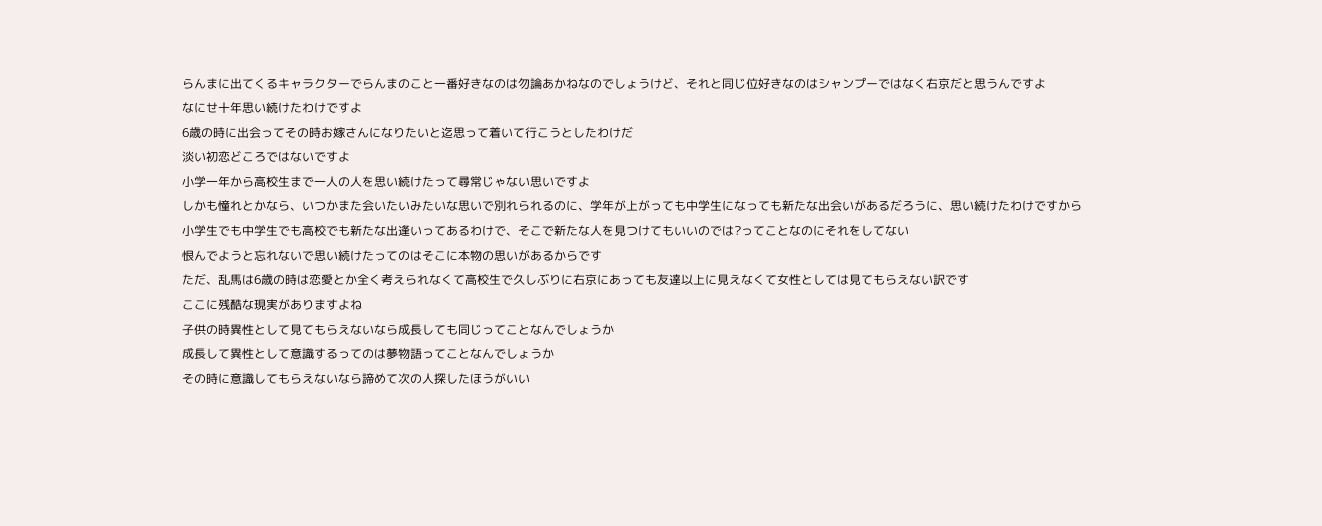らんまに出てくるキャラクターでらんまのこと一番好きなのは勿論あかねなのでしょうけど、それと同じ位好きなのはシャンプーではなく右京だと思うんですよ
なにせ十年思い続けたわけですよ
6歳の時に出会ってその時お嫁さんになりたいと迄思って着いて行こうとしたわけだ
淡い初恋どころではないですよ
小学一年から高校生まで一人の人を思い続けたって尋常じゃない思いですよ
しかも憧れとかなら、いつかまた会いたいみたいな思いで別れられるのに、学年が上がっても中学生になっても新たな出会いがあるだろうに、思い続けたわけですから
小学生でも中学生でも高校でも新たな出逢いってあるわけで、そこで新たな人を見つけてもいいのでは?ってことなのにそれをしてない
恨んでようと忘れないで思い続けたってのはそこに本物の思いがあるからです
ただ、乱馬は6歳の時は恋愛とか全く考えられなくて高校生で久しぶりに右京にあっても友達以上に見えなくて女性としては見てもらえない訳です
ここに残酷な現実がありますよね
子供の時異性として見てもらえないなら成長しても同じってことなんでしょうか
成長して異性として意識するってのは夢物語ってことなんでしょうか
その時に意識してもらえないなら諦めて次の人探したほうがいい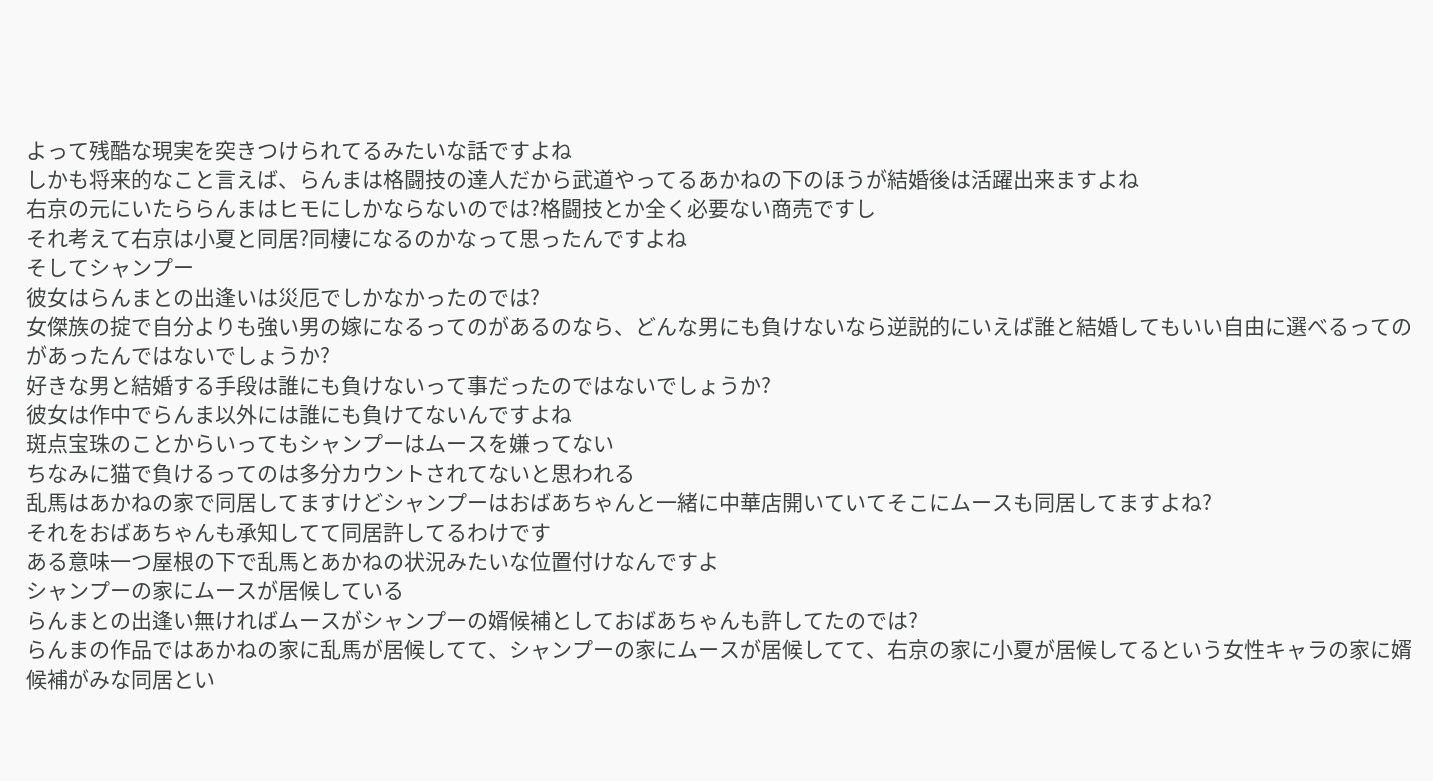よって残酷な現実を突きつけられてるみたいな話ですよね
しかも将来的なこと言えば、らんまは格闘技の達人だから武道やってるあかねの下のほうが結婚後は活躍出来ますよね
右京の元にいたららんまはヒモにしかならないのでは?格闘技とか全く必要ない商売ですし
それ考えて右京は小夏と同居?同棲になるのかなって思ったんですよね
そしてシャンプー
彼女はらんまとの出逢いは災厄でしかなかったのでは?
女傑族の掟で自分よりも強い男の嫁になるってのがあるのなら、どんな男にも負けないなら逆説的にいえば誰と結婚してもいい自由に選べるってのがあったんではないでしょうか?
好きな男と結婚する手段は誰にも負けないって事だったのではないでしょうか?
彼女は作中でらんま以外には誰にも負けてないんですよね
斑点宝珠のことからいってもシャンプーはムースを嫌ってない
ちなみに猫で負けるってのは多分カウントされてないと思われる
乱馬はあかねの家で同居してますけどシャンプーはおばあちゃんと一緒に中華店開いていてそこにムースも同居してますよね?
それをおばあちゃんも承知してて同居許してるわけです
ある意味一つ屋根の下で乱馬とあかねの状況みたいな位置付けなんですよ
シャンプーの家にムースが居候している
らんまとの出逢い無ければムースがシャンプーの婿候補としておばあちゃんも許してたのでは?
らんまの作品ではあかねの家に乱馬が居候してて、シャンプーの家にムースが居候してて、右京の家に小夏が居候してるという女性キャラの家に婿候補がみな同居とい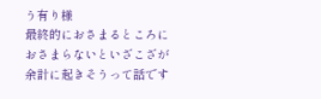う有り様
最終的におさまるところにおさまらないといざこざが余計に起きそうって話です